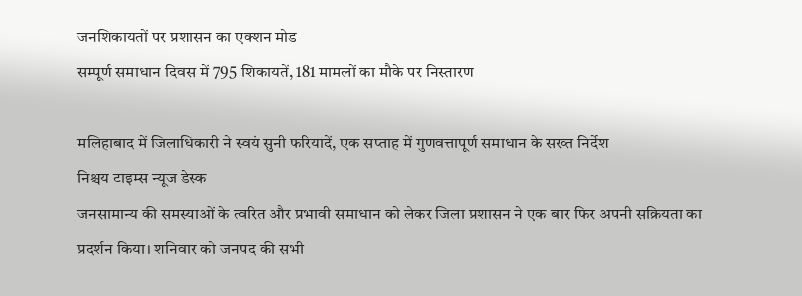जनशिकायतों पर प्रशासन का एक्शन मोड
सम्पूर्ण समाधान दिवस में 795 शिकायतें, 181 मामलों का मौके पर निस्तारण

मलिहाबाद में जिलाधिकारी ने स्वयं सुनी फरियादें, एक सप्ताह में गुणवत्तापूर्ण समाधान के सख्त निर्देश
निश्चय टाइम्स न्यूज डेस्क
जनसामान्य की समस्याओं के त्वरित और प्रभावी समाधान को लेकर जिला प्रशासन ने एक बार फिर अपनी सक्रियता का प्रदर्शन किया। शनिवार को जनपद की सभी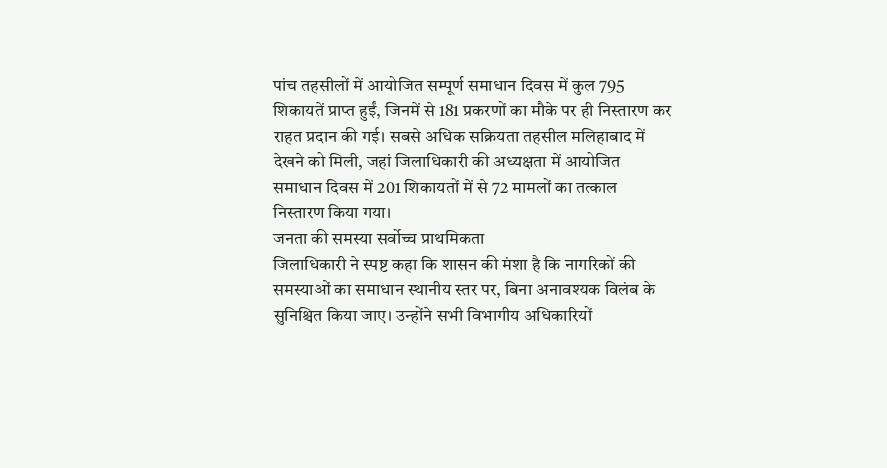पांच तहसीलों में आयोजित सम्पूर्ण समाधान दिवस में कुल 795 शिकायतें प्राप्त हुईं, जिनमें से 181 प्रकरणों का मौके पर ही निस्तारण कर राहत प्रदान की गई। सबसे अधिक सक्रियता तहसील मलिहाबाद में देखने को मिली, जहां जिलाधिकारी की अध्यक्षता में आयोजित समाधान दिवस में 201 शिकायतों में से 72 मामलों का तत्काल निस्तारण किया गया।
जनता की समस्या सर्वोच्च प्राथमिकता
जिलाधिकारी ने स्पष्ट कहा कि शासन की मंशा है कि नागरिकों की समस्याओं का समाधान स्थानीय स्तर पर, बिना अनावश्यक विलंब के सुनिश्चित किया जाए। उन्होंने सभी विभागीय अधिकारियों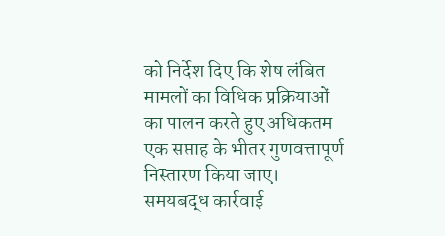को निर्देश दिए कि शेष लंबित मामलों का विधिक प्रक्रियाओं का पालन करते हुए अधिकतम एक सप्ताह के भीतर गुणवत्तापूर्ण निस्तारण किया जाए।
समयबद्ध कार्रवाई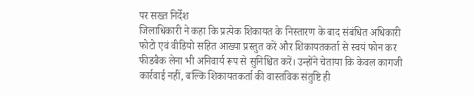पर सख्त निर्देश
जिलाधिकारी ने कहा कि प्रत्येक शिकायत के निस्तारण के बाद संबंधित अधिकारी फोटो एवं वीडियो सहित आख्या प्रस्तुत करें और शिकायतकर्ता से स्वयं फोन कर फीडबैक लेना भी अनिवार्य रूप से सुनिश्चित करें। उन्होंने चेताया कि केवल कागजी कार्रवाई नहीं, बल्कि शिकायतकर्ता की वास्तविक संतुष्टि ही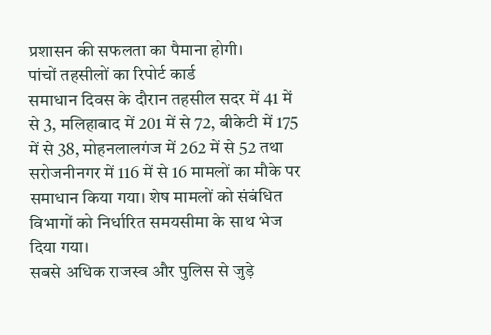प्रशासन की सफलता का पैमाना होगी।
पांचों तहसीलों का रिपोर्ट कार्ड
समाधान दिवस के दौरान तहसील सदर में 41 में से 3, मलिहाबाद में 201 में से 72, बीकेटी में 175 में से 38, मोहनलालगंज में 262 में से 52 तथा सरोजनीनगर में 116 में से 16 मामलों का मौके पर समाधान किया गया। शेष मामलों को संबंधित विभागों को निर्धारित समयसीमा के साथ भेज दिया गया।
सबसे अधिक राजस्व और पुलिस से जुड़े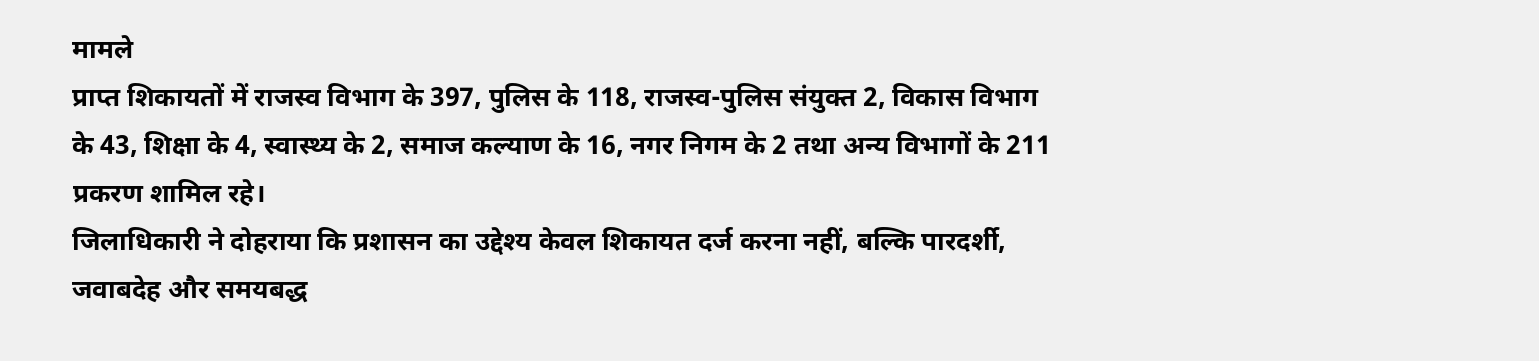मामले
प्राप्त शिकायतों में राजस्व विभाग के 397, पुलिस के 118, राजस्व-पुलिस संयुक्त 2, विकास विभाग के 43, शिक्षा के 4, स्वास्थ्य के 2, समाज कल्याण के 16, नगर निगम के 2 तथा अन्य विभागों के 211 प्रकरण शामिल रहे।
जिलाधिकारी ने दोहराया कि प्रशासन का उद्देश्य केवल शिकायत दर्ज करना नहीं, बल्कि पारदर्शी, जवाबदेह और समयबद्ध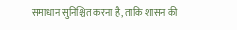समाधान सुनिश्चित करना है, ताकि शासन की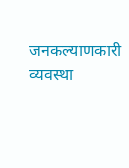जनकल्याणकारी व्यवस्था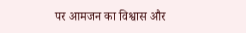पर आमजन का विश्वास और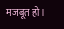मजबूत हो।